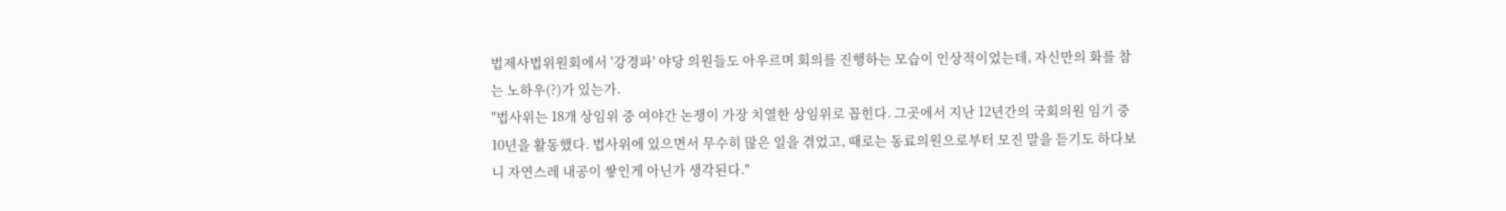법제사법위원회에서 '강경파' 야당 의원들도 아우르며 회의를 진행하는 모습이 인상적이었는데, 자신만의 화를 참는 노하우(?)가 있는가.
"법사위는 18개 상임위 중 여야간 논쟁이 가장 치열한 상임위로 꼽힌다. 그곳에서 지난 12년간의 국회의원 임기 중 10년을 활동했다. 법사위에 있으면서 무수히 많은 일을 겪었고, 때로는 동료의원으로부터 모진 말을 듣기도 하다보니 자연스레 내공이 쌓인게 아닌가 생각된다."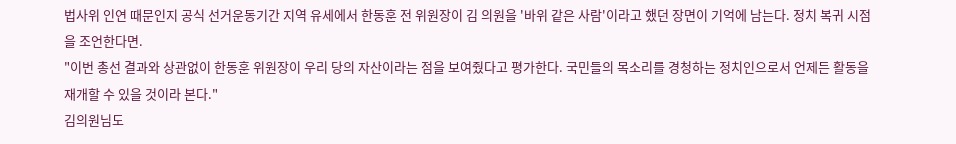법사위 인연 때문인지 공식 선거운동기간 지역 유세에서 한동훈 전 위원장이 김 의원을 '바위 같은 사람'이라고 했던 장면이 기억에 남는다. 정치 복귀 시점을 조언한다면.
"이번 총선 결과와 상관없이 한동훈 위원장이 우리 당의 자산이라는 점을 보여줬다고 평가한다. 국민들의 목소리를 경청하는 정치인으로서 언제든 활동을 재개할 수 있을 것이라 본다."
김의원님도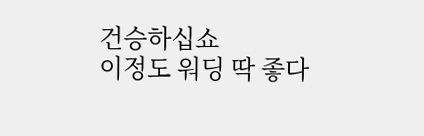건승하십쇼
이정도 워딩 딱 좋다